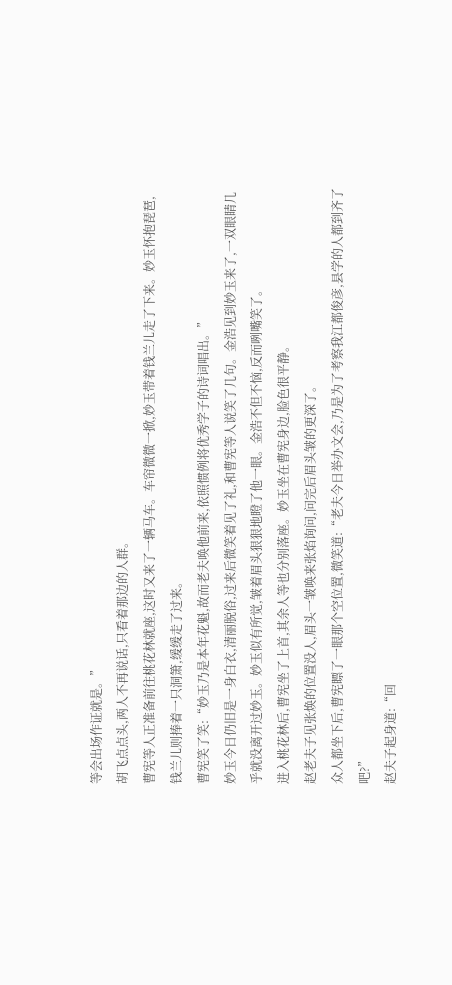等会出场作证就是。”
胡飞点点头,两人不再说话,只看着那边的人群。
曹宪等人正准备前往桃花林就座,这时又来了一辆马车。车帘微微一掀,妙玉带着钱兰儿走了下来。妙玉怀抱琵琶,钱兰儿则捧着一只洞箫,缓缓走了过来。
曹宪笑了笑:“妙玉乃是本年花魁,故而老夫唤他前来,依照惯例将优秀学子的诗词唱出。”
妙玉今日仍旧是一身白衣,清丽脱俗,过来后微笑着见了礼,和曹宪等人说笑了几句。金浩见到妙玉来了,一双眼睛几乎就没离开过妙玉。妙玉似有所觉,皱着眉头狠狠地瞪了他一眼。金浩不但不恼,反而咧嘴笑了。
进入桃花林后,曹宪坐了上首,其余人等也分别落座。妙玉坐在曹宪身边,脸色很平静。
赵老夫子见张焕的位置没人,眉头一皱唤来张焰询问,问完后眉头皱的更深了。
众人都坐下后,曹宪瞟了一眼那个空位置,微笑道:“老夫今日举办文会,乃是为了考察我江都俊彦,县学的人都到齐了吧?”
赵夫子起身道:“回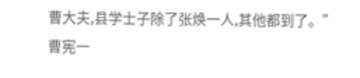曹大夫,县学士子除了张焕一人,其他都到了。”
曹宪一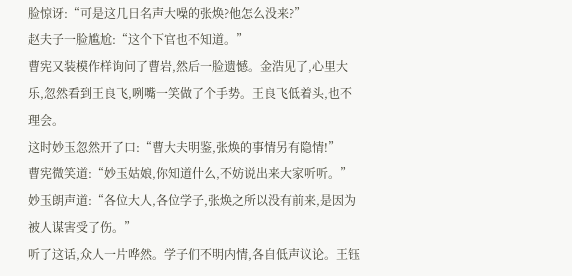脸惊讶:“可是这几日名声大噪的张焕?他怎么没来?”
赵夫子一脸尴尬:“这个下官也不知道。”
曹宪又装模作样询问了曹岩,然后一脸遗憾。金浩见了,心里大乐,忽然看到王良飞,咧嘴一笑做了个手势。王良飞低着头,也不理会。
这时妙玉忽然开了口:“曹大夫明鉴,张焕的事情另有隐情!”
曹宪微笑道:“妙玉姑娘,你知道什么,不妨说出来大家听听。”
妙玉朗声道:“各位大人,各位学子,张焕之所以没有前来,是因为被人谋害受了伤。”
听了这话,众人一片哗然。学子们不明内情,各自低声议论。王钰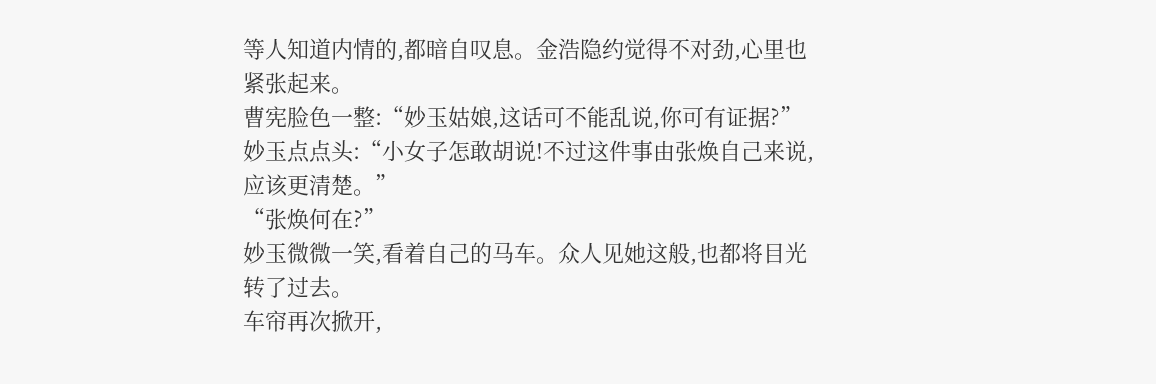等人知道内情的,都暗自叹息。金浩隐约觉得不对劲,心里也紧张起来。
曹宪脸色一整:“妙玉姑娘,这话可不能乱说,你可有证据?”
妙玉点点头:“小女子怎敢胡说!不过这件事由张焕自己来说,应该更清楚。”
“张焕何在?”
妙玉微微一笑,看着自己的马车。众人见她这般,也都将目光转了过去。
车帘再次掀开,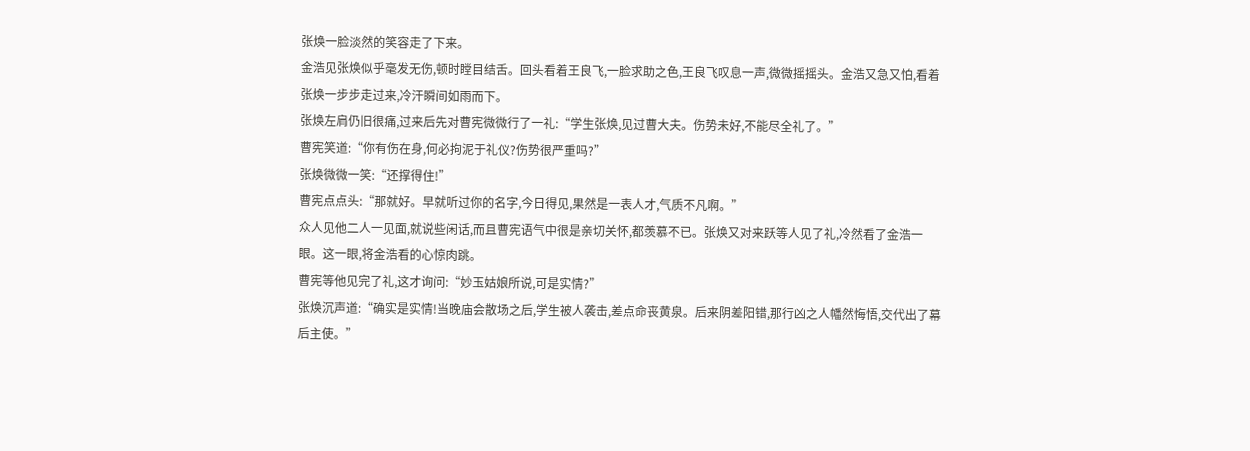张焕一脸淡然的笑容走了下来。
金浩见张焕似乎毫发无伤,顿时瞠目结舌。回头看着王良飞,一脸求助之色,王良飞叹息一声,微微摇摇头。金浩又急又怕,看着张焕一步步走过来,冷汗瞬间如雨而下。
张焕左肩仍旧很痛,过来后先对曹宪微微行了一礼:“学生张焕,见过曹大夫。伤势未好,不能尽全礼了。”
曹宪笑道:“你有伤在身,何必拘泥于礼仪?伤势很严重吗?”
张焕微微一笑:“还撑得住!”
曹宪点点头:“那就好。早就听过你的名字,今日得见,果然是一表人才,气质不凡啊。”
众人见他二人一见面,就说些闲话,而且曹宪语气中很是亲切关怀,都羡慕不已。张焕又对来跃等人见了礼,冷然看了金浩一眼。这一眼,将金浩看的心惊肉跳。
曹宪等他见完了礼,这才询问:“妙玉姑娘所说,可是实情?”
张焕沉声道:“确实是实情!当晚庙会散场之后,学生被人袭击,差点命丧黄泉。后来阴差阳错,那行凶之人幡然悔悟,交代出了幕后主使。”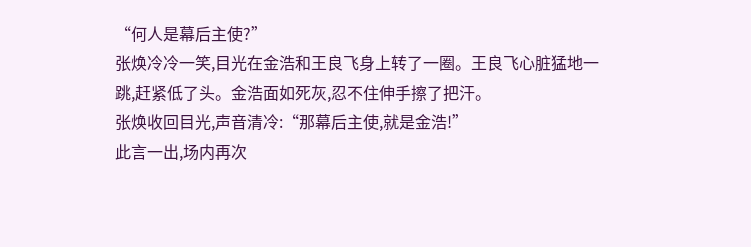“何人是幕后主使?”
张焕冷冷一笑,目光在金浩和王良飞身上转了一圈。王良飞心脏猛地一跳,赶紧低了头。金浩面如死灰,忍不住伸手擦了把汗。
张焕收回目光,声音清冷:“那幕后主使,就是金浩!”
此言一出,场内再次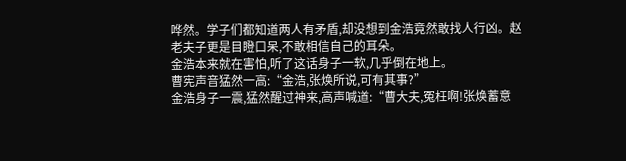哗然。学子们都知道两人有矛盾,却没想到金浩竟然敢找人行凶。赵老夫子更是目瞪口呆,不敢相信自己的耳朵。
金浩本来就在害怕,听了这话身子一软,几乎倒在地上。
曹宪声音猛然一高:“金浩,张焕所说,可有其事?”
金浩身子一震,猛然醒过神来,高声喊道:“曹大夫,冤枉啊!张焕蓄意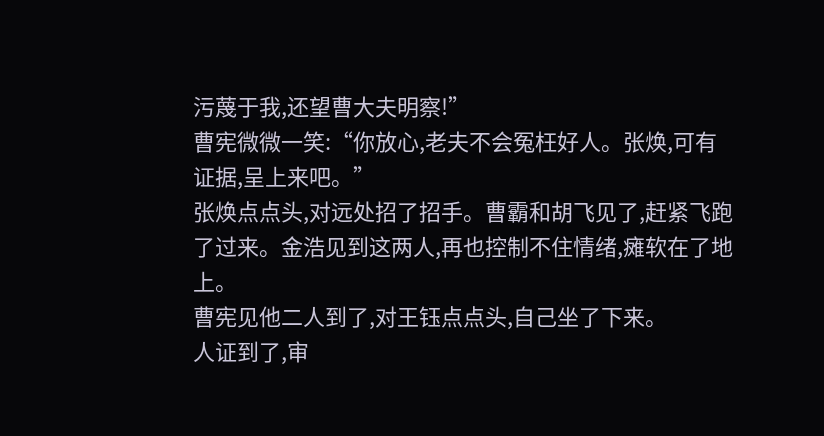污蔑于我,还望曹大夫明察!”
曹宪微微一笑:“你放心,老夫不会冤枉好人。张焕,可有证据,呈上来吧。”
张焕点点头,对远处招了招手。曹霸和胡飞见了,赶紧飞跑了过来。金浩见到这两人,再也控制不住情绪,瘫软在了地上。
曹宪见他二人到了,对王钰点点头,自己坐了下来。
人证到了,审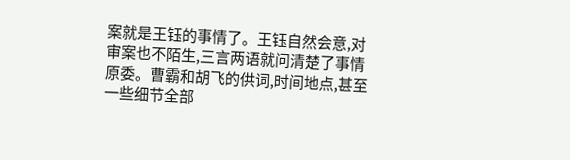案就是王钰的事情了。王钰自然会意,对审案也不陌生,三言两语就问清楚了事情原委。曹霸和胡飞的供词,时间地点,甚至一些细节全部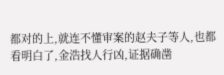都对的上,就连不懂审案的赵夫子等人,也都看明白了,金浩找人行凶,证据确凿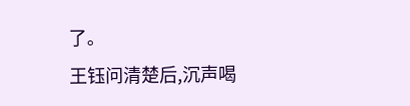了。
王钰问清楚后,沉声喝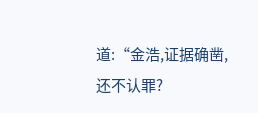道:“金浩,证据确凿,还不认罪?